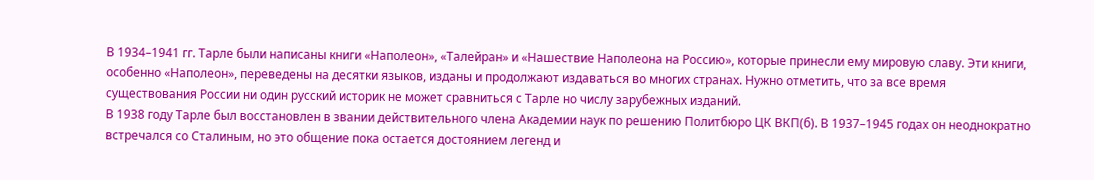В 1934–1941 гг. Тарле были написаны книги «Наполеон», «Талейран» и «Нашествие Наполеона на Россию», которые принесли ему мировую славу. Эти книги, особенно «Наполеон», переведены на десятки языков, изданы и продолжают издаваться во многих странах. Нужно отметить, что за все время существования России ни один русский историк не может сравниться с Тарле но числу зарубежных изданий.
В 1938 году Тарле был восстановлен в звании действительного члена Академии наук по решению Политбюро ЦК ВКП(б). В 1937–1945 годах он неоднократно встречался со Сталиным, но это общение пока остается достоянием легенд и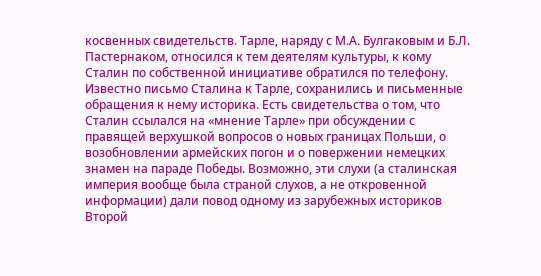косвенных свидетельств. Тарле, наряду с М.А. Булгаковым и Б.Л. Пастернаком, относился к тем деятелям культуры, к кому Сталин по собственной инициативе обратился по телефону. Известно письмо Сталина к Тарле, сохранились и письменные обращения к нему историка. Есть свидетельства о том, что Сталин ссылался на «мнение Тарле» при обсуждении с правящей верхушкой вопросов о новых границах Польши, о возобновлении армейских погон и о повержении немецких знамен на параде Победы. Возможно, эти слухи (а сталинская империя вообще была страной слухов, а не откровенной информации) дали повод одному из зарубежных историков Второй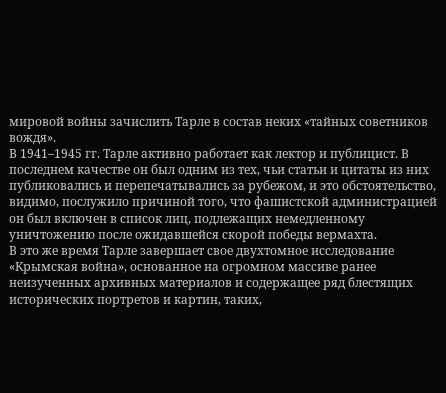мировой войны зачислить Тарле в состав неких «тайных советников вождя».
В 1941–1945 гг. Тарле активно работает как лектор и публицист. В последнем качестве он был одним из тех, чьи статьи и цитаты из них публиковались и перепечатывались за рубежом, и это обстоятельство, видимо, послужило причиной того, что фашистской администрацией он был включен в список лиц, подлежащих немедленному уничтожению после ожидавшейся скорой победы вермахта.
В это же время Тарле завершает свое двухтомное исследование «Крымская война», основанное на огромном массиве ранее неизученных архивных материалов и содержащее ряд блестящих исторических портретов и картин, таких,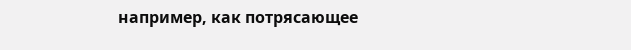например, как потрясающее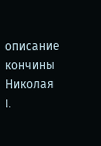описание кончины Николая I.